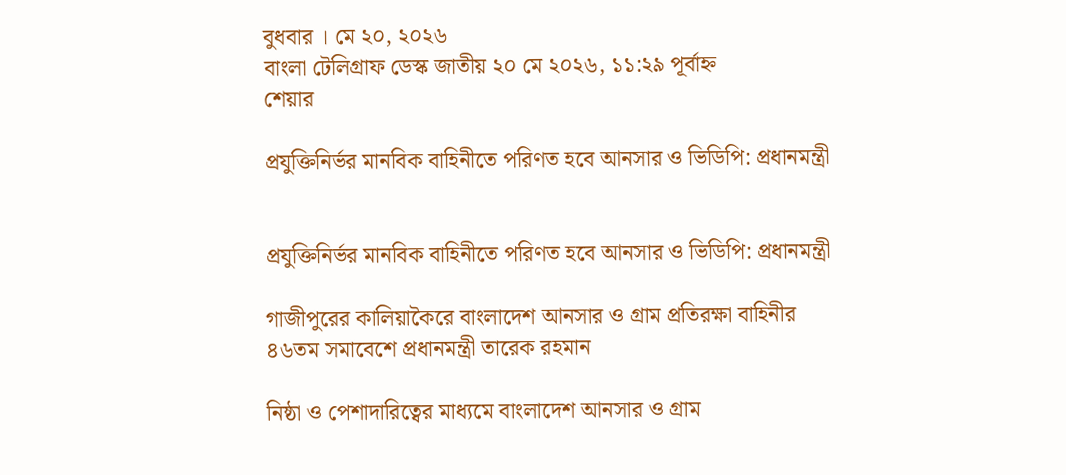বুধবার । মে ২০, ২০২৬
বাংলা টেলিগ্রাফ ডেস্ক জাতীয় ২০ মে ২০২৬, ১১:২৯ পূর্বাহ্ন
শেয়ার

প্রযুক্তিনির্ভর মানবিক বাহিনীতে পরিণত হবে আনসার ও ভিডিপি: প্রধানমন্ত্রী


প্রযুক্তিনির্ভর মানবিক বাহিনীতে পরিণত হবে আনসার ও ভিডিপি: প্রধানমন্ত্রী

গাজীপুরের কালিয়াকৈরে বাংলাদেশ আনসার ও গ্রাম প্রতিরক্ষা বাহিনীর ৪৬তম সমাবেশে প্রধানমন্ত্রী তারেক রহমান

নিষ্ঠা ও পেশাদারিত্বের মাধ্যমে বাংলাদেশ আনসার ও গ্রাম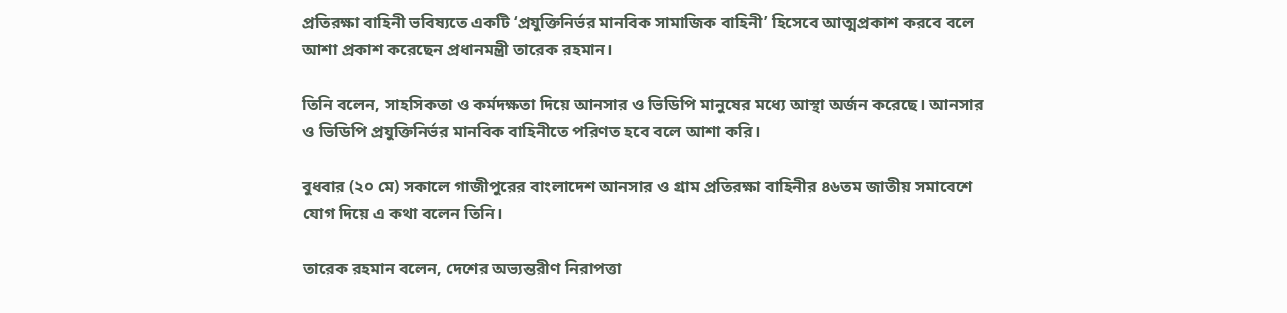প্রতিরক্ষা বাহিনী ভবিষ্যতে একটি ‘প্রযুক্তিনির্ভর মানবিক সামাজিক বাহিনী’ হিসেবে আত্মপ্রকাশ করবে বলে আশা প্রকাশ করেছেন প্রধানমন্ত্রী তারেক রহমান।

তিনি বলেন, সাহসিকতা ও কর্মদক্ষতা দিয়ে আনসার ও ভিডিপি মানুষের মধ্যে আস্থা অর্জন করেছে। আনসার ও ভিডিপি প্রযুক্তিনির্ভর মানবিক বাহিনীতে পরিণত হবে বলে আশা করি।

বুধবার (২০ মে) সকালে গাজীপুরের বাংলাদেশ আনসার ও গ্রাম প্রতিরক্ষা বাহিনীর ৪৬তম জাতীয় সমাবেশে যোগ দিয়ে এ কথা বলেন তিনি।

তারেক রহমান বলেন, দেশের অভ্যন্তরীণ নিরাপত্তা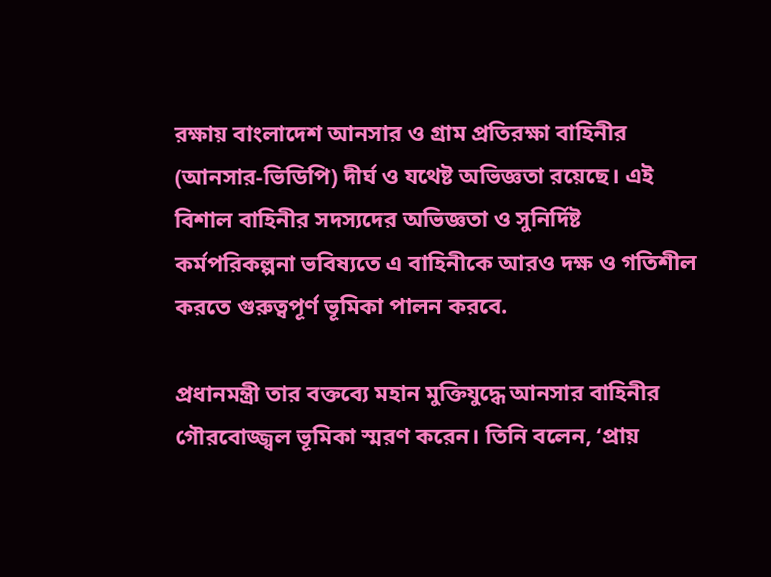রক্ষায় বাংলাদেশ আনসার ও গ্রাম প্রতিরক্ষা বাহিনীর (আনসার-ভিডিপি) দীর্ঘ ও যথেষ্ট অভিজ্ঞতা রয়েছে। এই বিশাল বাহিনীর সদস্যদের অভিজ্ঞতা ও সুনির্দিষ্ট কর্মপরিকল্পনা ভবিষ্যতে এ বাহিনীকে আরও দক্ষ ও গতিশীল করতে গুরুত্বপূর্ণ ভূমিকা পালন করবে.

প্রধানমন্ত্রী তার বক্তব্যে মহান মুক্তিযুদ্ধে আনসার বাহিনীর গৌরবোজ্জ্বল ভূমিকা স্মরণ করেন। তিনি বলেন, ‘প্রায়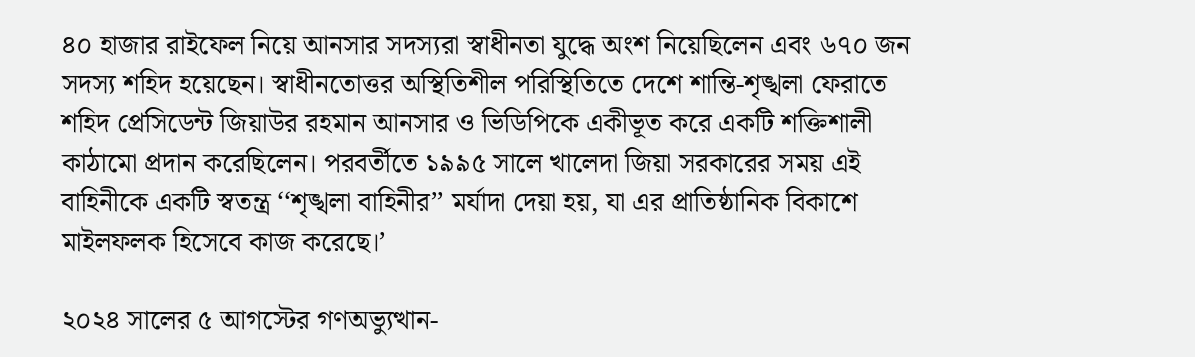৪০ হাজার রাইফেল নিয়ে আনসার সদস্যরা স্বাধীনতা যুদ্ধে অংশ নিয়েছিলেন এবং ৬৭০ জন সদস্য শহিদ হয়েছেন। স্বাধীনতোত্তর অস্থিতিশীল পরিস্থিতিতে দেশে শান্তি-শৃঙ্খলা ফেরাতে শহিদ প্রেসিডেন্ট জিয়াউর রহমান আনসার ও ভিডিপিকে একীভূত করে একটি শক্তিশালী কাঠামো প্রদান করেছিলেন। পরবর্তীতে ১৯৯৫ সালে খালেদা জিয়া সরকারের সময় এই বাহিনীকে একটি স্বতন্ত্র ‘‘শৃঙ্খলা বাহিনীর’’ মর্যাদা দেয়া হয়, যা এর প্রাতিষ্ঠানিক বিকাশে মাইলফলক হিসেবে কাজ করেছে।’

২০২৪ সালের ৫ আগস্টের গণঅভ্যুত্থান-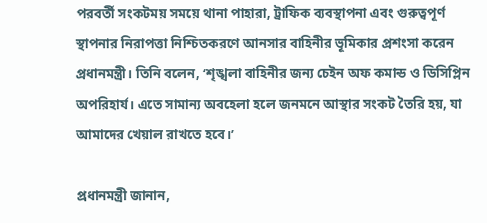পরবর্তী সংকটময় সময়ে থানা পাহারা, ট্রাফিক ব্যবস্থাপনা এবং গুরুত্বপূর্ণ স্থাপনার নিরাপত্তা নিশ্চিতকরণে আনসার বাহিনীর ভূমিকার প্রশংসা করেন প্রধানমন্ত্রী। তিনি বলেন, ‘শৃঙ্খলা বাহিনীর জন্য চেইন অফ কমান্ড ও ডিসিপ্লিন অপরিহার্য। এতে সামান্য অবহেলা হলে জনমনে আস্থার সংকট তৈরি হয়, যা আমাদের খেয়াল রাখতে হবে।’

প্রধানমন্ত্রী জানান,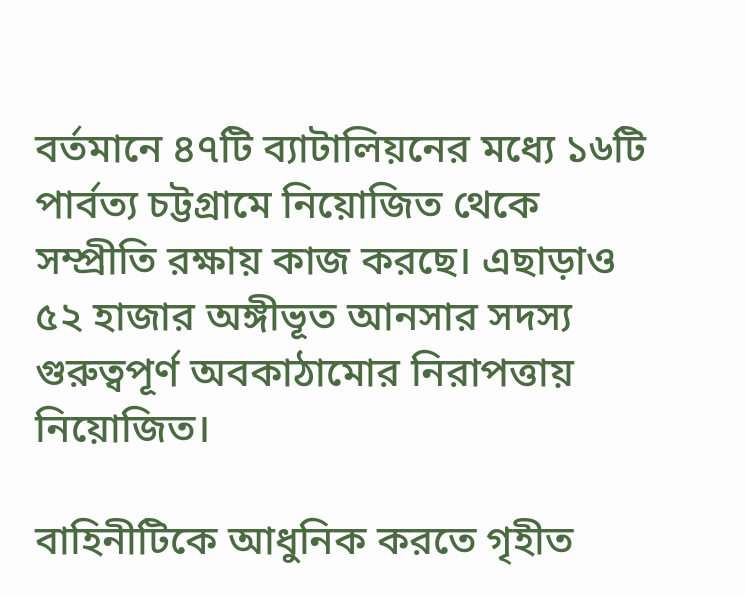বর্তমানে ৪৭টি ব্যাটালিয়নের মধ্যে ১৬টি পার্বত্য চট্টগ্রামে নিয়োজিত থেকে সম্প্রীতি রক্ষায় কাজ করছে। এছাড়াও ৫২ হাজার অঙ্গীভূত আনসার সদস্য গুরুত্বপূর্ণ অবকাঠামোর নিরাপত্তায় নিয়োজিত।

বাহিনীটিকে আধুনিক করতে গৃহীত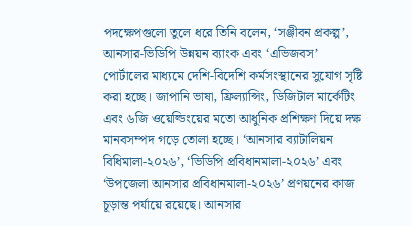পদক্ষেপগুলো তুলে ধরে তিনি বলেন, ‘সঞ্জীবন প্রকল্প’, আনসার-ভিডিপি উন্নয়ন ব্যাংক এবং ‘এভিজবস’ পোর্টালের মাধ্যমে দেশি-বিদেশি কর্মসংস্থানের সুযোগ সৃষ্টি করা হচ্ছে। জাপানি ভাষা, ফ্রিল্যান্সিং, ডিজিটাল মার্কেটিং এবং ৬জি ওয়েল্ডিংয়ের মতো আধুনিক প্রশিক্ষণ দিয়ে দক্ষ মানবসম্পদ গড়ে তোলা হচ্ছে। ‘আনসার ব্যাটালিয়ন বিধিমালা-২০২৬’, ‘ভিডিপি প্রবিধানমালা-২০২৬’ এবং ‘উপজেলা আনসার প্রবিধানমালা-২০২৬’ প্রণয়নের কাজ চূড়ান্ত পর্যায়ে রয়েছে। আনসার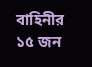বাহিনীর ১৫ জন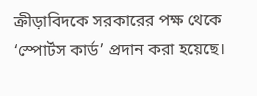ক্রীড়াবিদকে সরকারের পক্ষ থেকে ‘স্পোর্টস কার্ড’ প্রদান করা হয়েছে।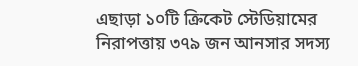এছাড়া ১০টি ক্রিকেট স্টেডিয়ামের নিরাপত্তায় ৩৭৯ জন আনসার সদস্য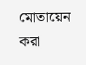মোতায়েন করা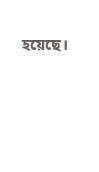হয়েছে।